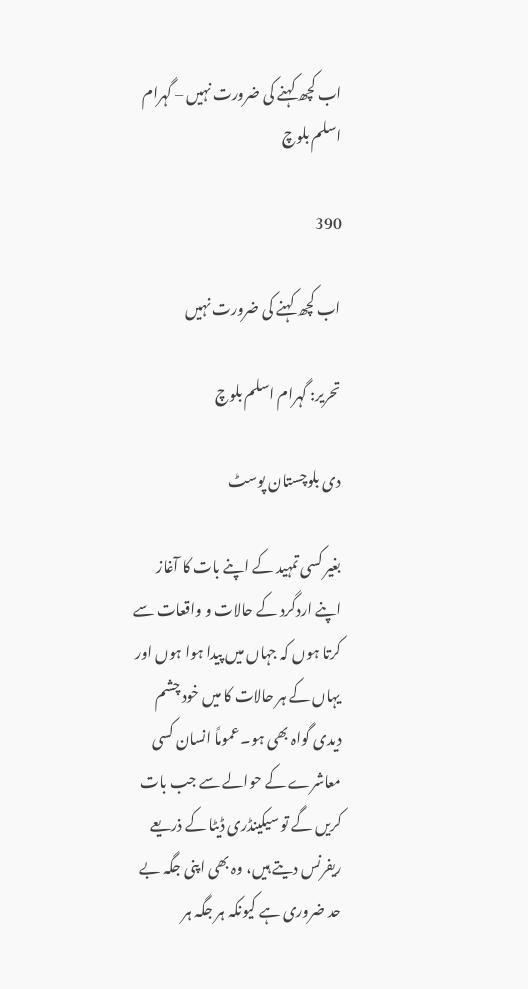اب کچھ کہنے کی ضرورت نہیں – گہرام اسلم بلوچ

390

اب کچھ کہنے کی ضرورت نہیں

تحریر: گہرام اسلم بلوچ

دی بلوچستان پوسٹ

بغیر کسی تمہید کے اپنے بات کا آغاز اپنے اردگرد کے حالات و واقعات سے کرتا ہوں کہ جہاں میں پیدا ہوا ہوں اور یہاں کے ہر حالات کا میں خود چشم دیدی گواہ بھی ہو۔ عموماً انسان کسی معاشرے کے حوالے سے جب بات کریں گے تو سیکینڈری ڈیٹا کے ذریعے ریفرنس دیتے ہیں، وہ بھی اپنی جگہ بے حد ضروری ہے کیونکہ ہر جگہ ہر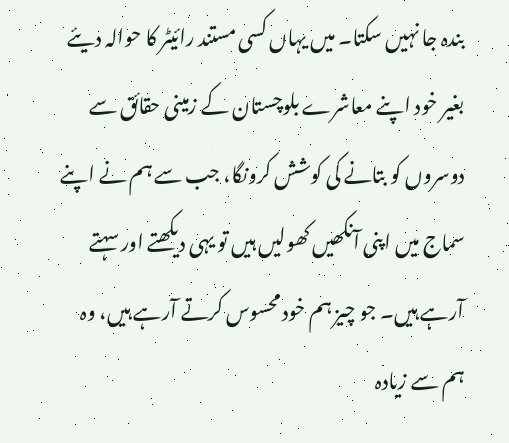بندہ جا نہیں سکتا۔ میں یہاں کسی مستند رائیٹر کا حوالہ دیئے بغیر خود اپنے معاشرے بلوچستان کے زمینی حقائق سے دوسروں کو بتانے کی کوشش کرونگا، جب سے ہم نے اپنے سماج میں اپنی آنکھیں کھولیں ہیں تو یہی دیکھتے اور سہتے آرہے ہیں۔ جو چیز ہم خود محسوس کرتے آرہے ہیں، وہ ہم سے زیادہ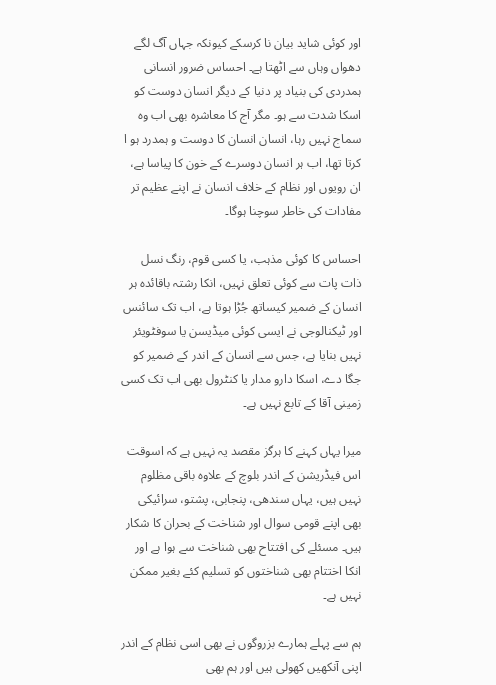اور کوئی شاید بیان نا کرسکے کیونکہ جہاں آگ لگے دھواں وہاں سے اٹھتا ہے۔ احساس ضرور انسانی ہمدردی کی بنیاد پر دنیا کے دیگر انسان دوست کو اسکا شدت سے ہو۔ مگر آج کا معاشرہ بھی اب وہ سماج نہیں رہا، انسان انسان کا دوست و ہمدرد ہو ا کرتا تھا، اب ہر انسان دوسرے کے خون کا پیاسا ہے، ان رویوں اور نظام کے خلاف انسان نے اپنے عظیم تر مفادات کی خاطر سوچنا ہوگا۔

احساس کا کوئی مذہب، یا کسی قوم، رنگ نسل ذات پات سے کوئی تعلق نہیں، انکا رشتہ باقائدہ ہر انسان کے ضمیر کیساتھ جُڑا ہوتا ہے، اب تک سائنس اور ٹیکنالوجی نے ایسی کوئی میڈیسن یا سوفٹویئر نہیں بنایا ہے، جس سے انسان کے اندر کے ضمیر کو جگا دے، اسکا دارو مدار یا کنٹرول بھی اب تک کسی زمینی آقا کے تابع نہیں ہے۔

میرا یہاں کہنے کا ہرگز مقصد یہ نہیں ہے کہ اسوقت اس فیڈریشن کے اندر بلوچ کے علاوہ باقی مظلوم نہیں ہیں، یہاں سندھی، پنجابی، پشتو، سرائیکی بھی اپنے قومی سوال اور شناخت کے بحران کا شکار ہیں۔ مسئلے کی افتتاح بھی شناخت سے ہوا ہے اور انکا اختتام بھی شناختوں کو تسلیم کئے بغیر ممکن نہیں ہے۔

ہم سے پہلے ہمارے بزروگوں نے بھی اسی نظام کے اندر اپنی آنکھیں کھولی ہیں اور ہم بھی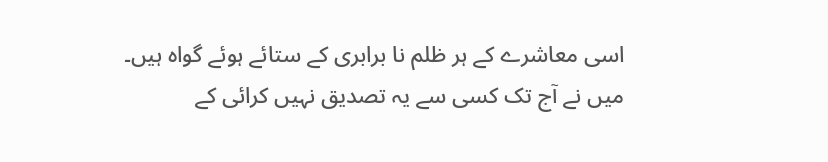اسی معاشرے کے ہر ظلم نا برابری کے ستائے ہوئے گواہ ہیں۔ میں نے آج تک کسی سے یہ تصدیق نہیں کرائی کے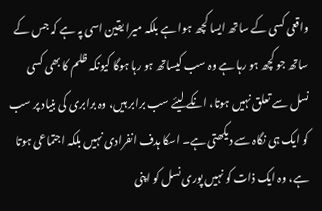واقعی کسی کے ساتھ ایسا کچھ ہوا ہے بلکہ میرا یقین اسی پہ ہے کہ جس کے ساتھ جو کچھ ہو رہا ہے وہ سب کیساتھ ہو رہا ہوگا کیونکہ ظلم کا بھی کسی نسل سے تعلق نہیں ہوتا، انکے لیئے سب برابر ہیں، وہ برابری کی بنیاد پر سب کو ایک ہی نگاہ سے دیکھتی ہے۔ اسکا ہدف انفرادی نہیں بلکہ اجتماعی ہوتا ہے، وہ ایک ذات کو نہیں پوری نسل کو اپنی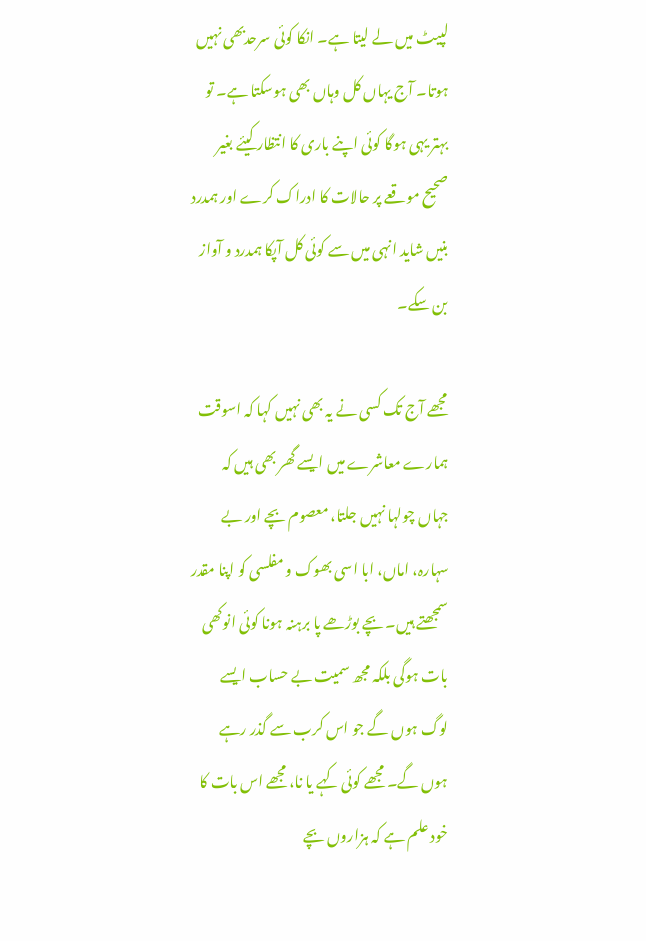لپیٹ میں لے لیتا ہے۔ انکا کوئی سرحدبھی نہیں ہوتا۔ آج یہاں کل وہاں بھی ہوسکتا ہے۔ تو بہتر یہی ہوگا کوئی اپنے باری کا انتظار کیئے بغیر صحیح موقعے پر حالات کا ادراک کرے اور ہمدرد بنیں شاید انہی میں سے کوئی کل آپکا ہمدرد و آواز بن سکے۔

مجھے آج تک کسی نے یہ بھی نہیں کہا کہ اسوقت ہمارے معاشرے میں ایسے گھر بھی ہیں کہ جہاں چولہا نہیں جلتا، معصوم بچے اور بے سہارہ، اماں، ابا اسی بھوک و مفلسی کو اپنا مقدر سمجھتے ہیں۔ بچے بوڑھے پا برہنہ ہونا کوئی انوکھی بات ہوگی بلکہ مجھ سمیت بے حساب ایسے لوگ ہوں گے جو اس کرب سے گذر رہے ہوں گے۔ مجھے کوئی کہے یا نا، مجھے اس بات کا خود علم ہے کہ ہزاروں بچے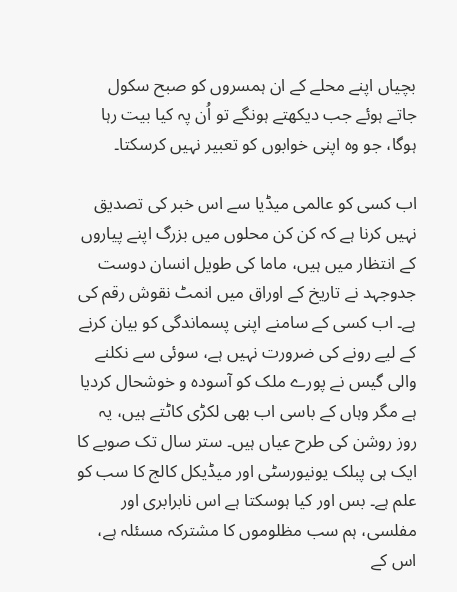بچیاں اپنے محلے کے ان ہمسروں کو صبح سکول جاتے ہوئے جب دیکھتے ہونگے تو اُن پہ کیا بیت رہا ہوگا، جو وہ اپنی خوابوں کو تعبیر نہیں کرسکتا۔

اب کسی کو عالمی میڈیا سے اس خبر کی تصدیق نہیں کرنا ہے کہ کن کن محلوں میں بزرگ اپنے پیاروں کے انتظار میں ہیں، ماما کی طویل انسان دوست جدوجہد نے تاریخ کے اوراق میں انمٹ نقوش رقم کی ہے۔ اب کسی کے سامنے اپنی پسماندگی کو بیان کرنے کے لیے رونے کی ضرورت نہیں ہے، سوئی سے نکلنے والی گیس نے پورے ملک کو آسودہ و خوشحال کردیا ہے مگر وہاں کے باسی اب بھی لکڑی کاٹتے ہیں، یہ روز روشن کی طرح عیاں ہیں۔ ستر سال تک صوبے کا ایک ہی پبلک یونیورسٹی اور میڈیکل کالج کا سب کو علم ہے۔ بس اور کیا ہوسکتا ہے اس نابرابری اور مفلسی، ہم سب مظلوموں کا مشترکہ مسئلہ ہے، اس کے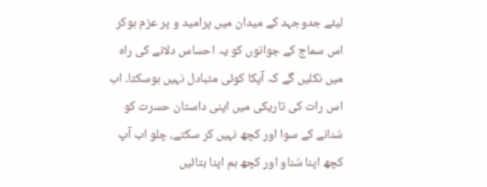لیئے جدوجہد کے میدان میں پرامید و پر عزم ہوکر اس سماج کے جوانوں کو یہ احساس دلانے کی راہ میں نکلیں گے کہ آپکا کوئی متبادل نہیں ہوسکتا۔ اب اس رات کی تاریکی میں اپنی داستان حسرت کو سُنانے کے سوا اور کچھ نہیں کر سکتے، چلو اب آپ کچھ اپنا سُناو اور کچھ ہم اپنا بتائیں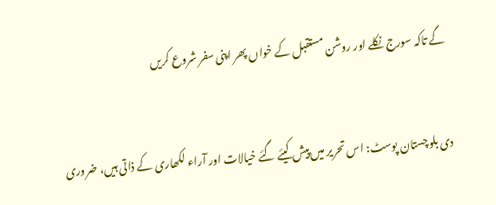گے تاکہ سورج نکلے اور روشن مستقبل کے خواں پھر اپنی سفر شروع کریں


دی بلوچستان پوسٹ: اس تحریر میں پیش کیئے گئے خیالات اور آراء لکھاری کے ذاتی ہیں، ضروری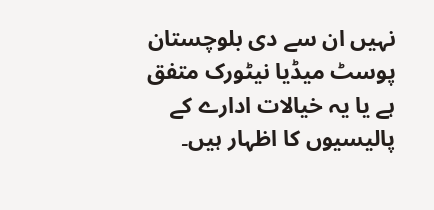نہیں ان سے دی بلوچستان پوسٹ میڈیا نیٹورک متفق ہے یا یہ خیالات ادارے کے پالیسیوں کا اظہار ہیں۔